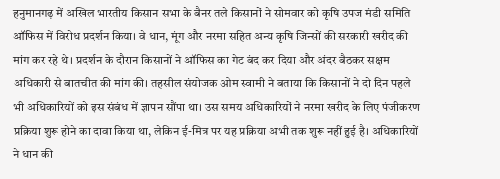हनुमानगढ़ में अखिल भारतीय किसान सभा के बैनर तले किसानों ने सोमवार को कृषि उपज मंडी समिति ऑफिस में विरोध प्रदर्शन किया। वे धान, मूंग और नरमा सहित अन्य कृषि जिन्सों की सरकारी खरीद की मांग कर रहे थे। प्रदर्शन के दौरान किसानों ने ऑफिस का गेट बंद कर दिया और अंदर बैठकर सक्षम अधिकारी से बातचीत की मांग की। तहसील संयोजक ओम स्वामी ने बताया कि किसानों ने दो दिन पहले भी अधिकारियों को इस संबंध में ज्ञापन सौंपा था। उस समय अधिकारियों ने नरमा खरीद के लिए पंजीकरण प्रक्रिया शुरू होने का दावा किया था, लेकिन ई-मित्र पर यह प्रक्रिया अभी तक शुरू नहीं हुई है। अधिकारियों ने धान की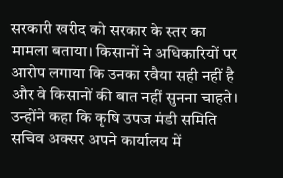सरकारी खरीद को सरकार के स्तर का मामला बताया। किसानों ने अधिकारियों पर आरोप लगाया कि उनका रवैया सही नहीं है और वे किसानों की बात नहीं सुनना चाहते। उन्होंने कहा कि कृषि उपज मंडी समिति सचिव अक्सर अपने कार्यालय में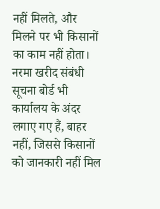नहीं मिलते, और मिलने पर भी किसानों का काम नहीं होता। नरमा खरीद संबंधी सूचना बोर्ड भी कार्यालय के अंदर लगाए गए हैं, बाहर नहीं, जिससे किसानों को जानकारी नहीं मिल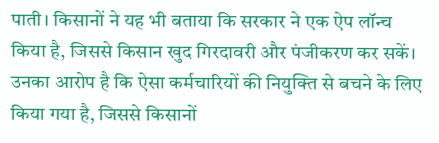पाती। किसानों ने यह भी बताया कि सरकार ने एक ऐप लॉन्च किया है, जिससे किसान खुद गिरदावरी और पंजीकरण कर सकें। उनका आरोप है कि ऐसा कर्मचारियों की नियुक्ति से बचने के लिए किया गया है, जिससे किसानों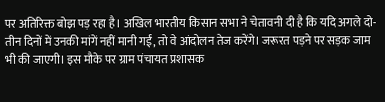पर अतिरिक्त बोझ पड़ रहा है। अखिल भारतीय किसान सभा ने चेतावनी दी है कि यदि अगले दो-तीन दिनों में उनकी मांगें नहीं मानी गईं, तो वे आंदोलन तेज करेंगे। जरूरत पड़ने पर सड़क जाम भी की जाएगी। इस मौके पर ग्राम पंचायत प्रशासक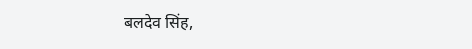बलदेव सिंह,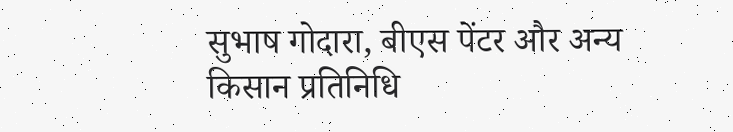सुभाष गोदारा, बीएस पेंटर और अन्य किसान प्रतिनिधि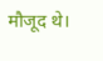मौजूद थे।